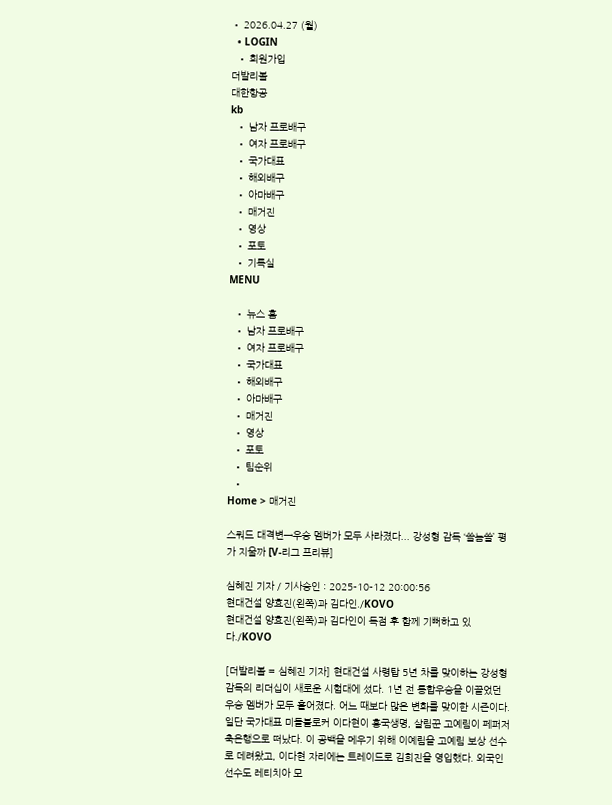• 2026.04.27 (월)
  • LOGIN
  • 회원가입
더발리볼
대한항공
kb
  • 남자 프로배구
  • 여자 프로배구
  • 국가대표
  • 해외배구
  • 아마배구
  • 매거진
  • 영상
  • 포토
  • 기록실
MENU

  • 뉴스 홈
  • 남자 프로배구
  • 여자 프로배구
  • 국가대표
  • 해외배구
  • 아마배구
  • 매거진
  • 영상
  • 포토
  • 팀순위
  •
Home > 매거진

스쿼드 대격변→우승 멤버가 모두 사라졌다... 강성형 감독 ‘쓸놈쓸’ 평가 지울까 [V-리그 프리뷰]

심혜진 기자 / 기사승인 : 2025-10-12 20:00:56
현대건설 양효진(왼쪽)과 김다인./KOVO
현대건설 양효진(왼쪽)과 김다인이 득점 후 함께 기뻐하고 있다./KOVO

[더발리볼 = 심혜진 기자] 현대건설 사령탑 5년 차를 맞이하는 강성형 감독의 리더십이 새로운 시험대에 섰다. 1년 전 통합우승을 이끌었던 우승 멤버가 모두 흩어졌다. 어느 때보다 많은 변화를 맞이한 시즌이다. 일단 국가대표 미들블로커 이다현이 흥국생명, 살림꾼 고예림이 페퍼저축은행으로 떠났다. 이 공백을 메우기 위해 이예림을 고예림 보상 선수로 데려왔고, 이다현 자리에는 트레이드로 김희진을 영입했다. 외국인 선수도 레티치아 모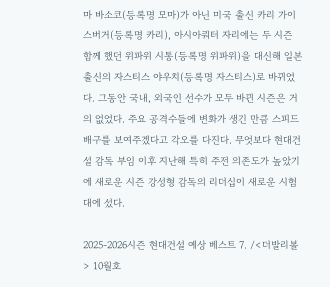마 바소코(등록명 모마)가 아닌 미국 출신 카리 가이스버거(등록명 카리), 아시아쿼터 자리에는 두 시즌 함께 했던 위파위 시통(등록명 위파위)을 대신해 일본 출신의 자스티스 야우치(등록명 자스티스)로 바뀌었다. 그동안 국내, 외국인 선수가 모두 바뀐 시즌은 거의 없었다. 주요 공격수들에 변화가 생긴 만큼 스피드 배구를 보여주겠다고 각오를 다진다. 무엇보다 현대건설 감독 부임 이후 지난해 특히 주전 의존도가 높았기에 새로운 시즌 강성형 감독의 리더십이 새로운 시험대에 섰다.

2025-2026시즌 현대건설 예상 베스트 7. /<더발리볼> 10월호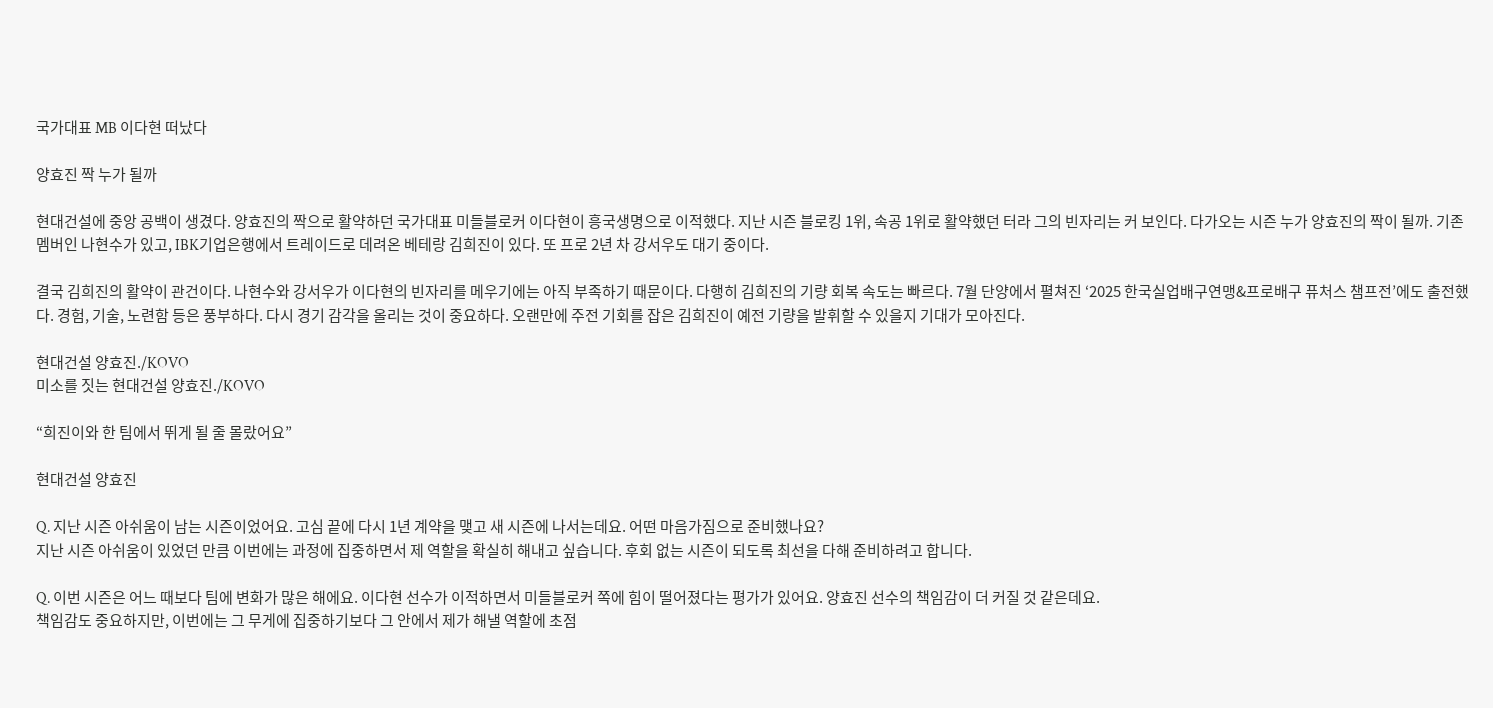국가대표 MB 이다현 떠났다

양효진 짝 누가 될까

현대건설에 중앙 공백이 생겼다. 양효진의 짝으로 활약하던 국가대표 미들블로커 이다현이 흥국생명으로 이적했다. 지난 시즌 블로킹 1위, 속공 1위로 활약했던 터라 그의 빈자리는 커 보인다. 다가오는 시즌 누가 양효진의 짝이 될까. 기존 멤버인 나현수가 있고, IBK기업은행에서 트레이드로 데려온 베테랑 김희진이 있다. 또 프로 2년 차 강서우도 대기 중이다.

결국 김희진의 활약이 관건이다. 나현수와 강서우가 이다현의 빈자리를 메우기에는 아직 부족하기 때문이다. 다행히 김희진의 기량 회복 속도는 빠르다. 7월 단양에서 펼쳐진 ‘2025 한국실업배구연맹&프로배구 퓨처스 챔프전’에도 출전했다. 경험, 기술, 노련함 등은 풍부하다. 다시 경기 감각을 올리는 것이 중요하다. 오랜만에 주전 기회를 잡은 김희진이 예전 기량을 발휘할 수 있을지 기대가 모아진다.

현대건설 양효진./KOVO
미소를 짓는 현대건설 양효진./KOVO

“희진이와 한 팀에서 뛰게 될 줄 몰랐어요”

현대건설 양효진

Q. 지난 시즌 아쉬움이 남는 시즌이었어요. 고심 끝에 다시 1년 계약을 맺고 새 시즌에 나서는데요. 어떤 마음가짐으로 준비했나요?
지난 시즌 아쉬움이 있었던 만큼 이번에는 과정에 집중하면서 제 역할을 확실히 해내고 싶습니다. 후회 없는 시즌이 되도록 최선을 다해 준비하려고 합니다.

Q. 이번 시즌은 어느 때보다 팀에 변화가 많은 해에요. 이다현 선수가 이적하면서 미들블로커 쪽에 힘이 떨어졌다는 평가가 있어요. 양효진 선수의 책임감이 더 커질 것 같은데요.
책임감도 중요하지만, 이번에는 그 무게에 집중하기보다 그 안에서 제가 해낼 역할에 초점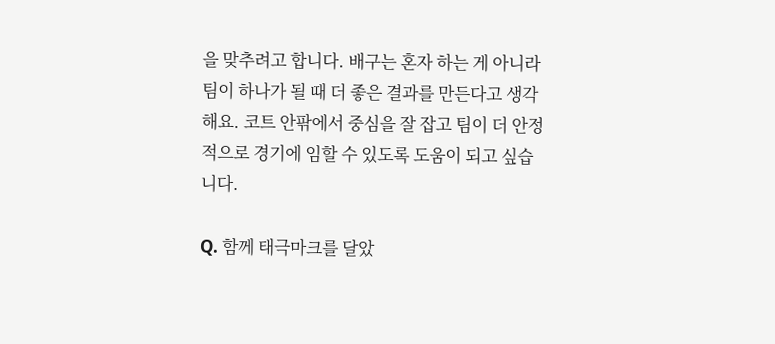을 맞추려고 합니다. 배구는 혼자 하는 게 아니라 팀이 하나가 될 때 더 좋은 결과를 만든다고 생각해요. 코트 안팎에서 중심을 잘 잡고 팀이 더 안정적으로 경기에 임할 수 있도록 도움이 되고 싶습니다.

Q. 함께 태극마크를 달았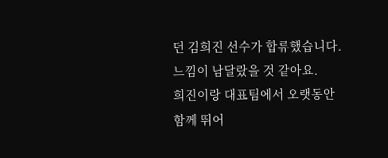던 김희진 선수가 합류했습니다. 느낌이 남달랐을 것 같아요.
희진이랑 대표팀에서 오랫동안 함께 뛰어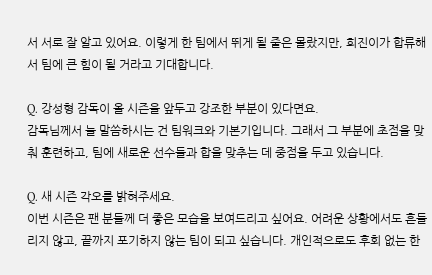서 서로 잘 알고 있어요. 이렇게 한 팀에서 뛰게 될 줄은 몰랐지만, 희진이가 합류해서 팀에 큰 힘이 될 거라고 기대합니다.

Q. 강성형 감독이 올 시즌을 앞두고 강조한 부분이 있다면요.
감독님께서 늘 말씀하시는 건 팀워크와 기본기입니다. 그래서 그 부분에 초점을 맞춰 훈련하고, 팀에 새로운 선수들과 합을 맞추는 데 중점을 두고 있습니다.

Q. 새 시즌 각오를 밝혀주세요.
이번 시즌은 팬 분들께 더 좋은 모습을 보여드리고 싶어요. 어려운 상황에서도 흔들리지 않고, 끝까지 포기하지 않는 팀이 되고 싶습니다. 개인적으로도 후회 없는 한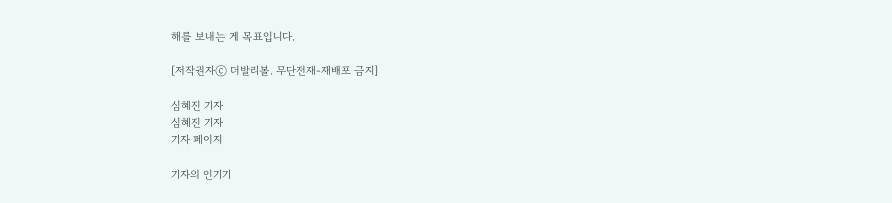해를 보내는 게 목표입니다.

[저작권자ⓒ 더발리볼. 무단전재-재배포 금지]

심혜진 기자
심혜진 기자
기자 페이지

기자의 인기기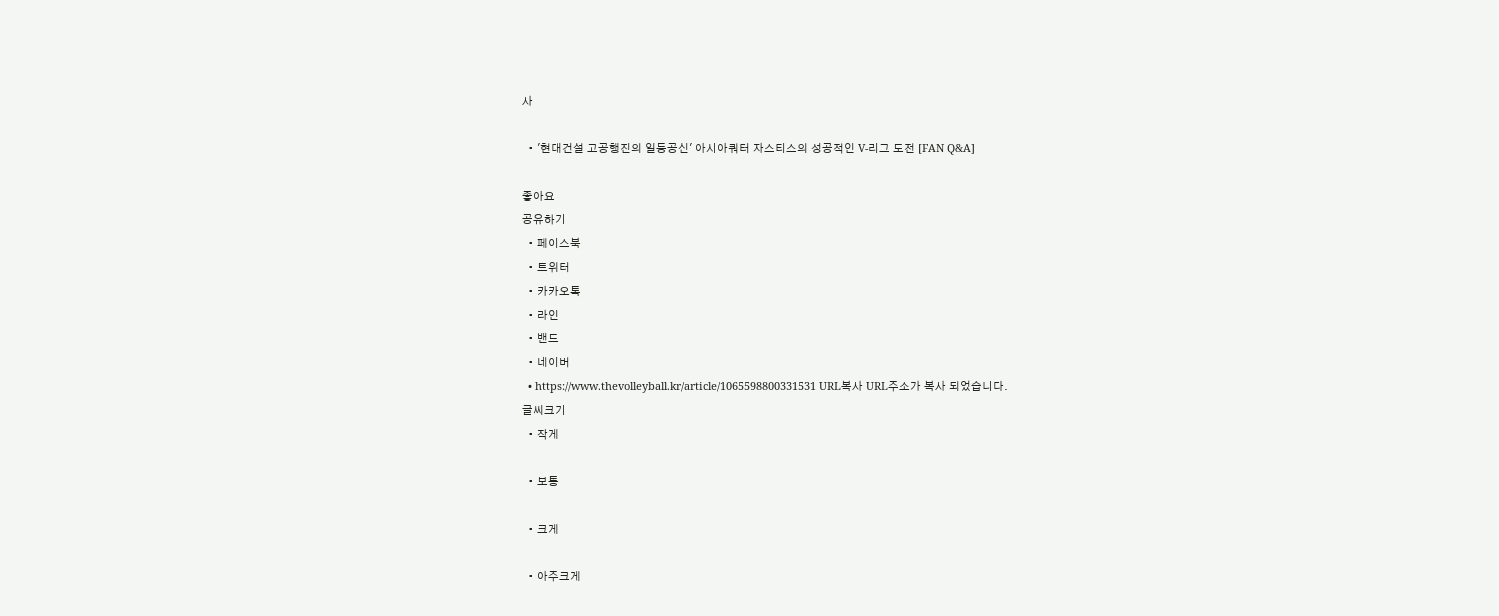사

  • '현대건설 고공행진의 일등공신' 아시아쿼터 자스티스의 성공적인 V-리그 도전 [FAN Q&A]

좋아요
공유하기
  • 페이스북
  • 트위터
  • 카카오톡
  • 라인
  • 밴드
  • 네이버
  • https://www.thevolleyball.kr/article/1065598800331531 URL복사 URL주소가 복사 되었습니다.
글씨크기
  • 작게

  • 보통

  • 크게

  • 아주크게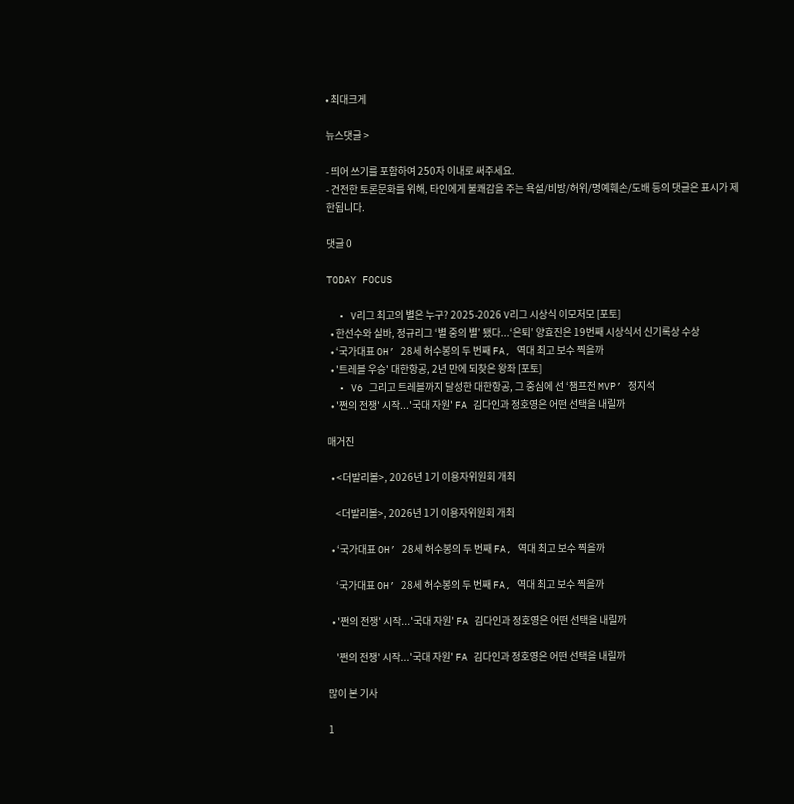• 최대크게

뉴스댓글 >

- 띄어 쓰기를 포함하여 250자 이내로 써주세요.
- 건전한 토론문화를 위해, 타인에게 불쾌감을 주는 욕설/비방/허위/명예훼손/도배 등의 댓글은 표시가 제한됩니다.

댓글 0

TODAY FOCUS

  • V리그 최고의 별은 누구? 2025-2026 V리그 시상식 이모저모 [포토]
  • 한선수와 실바, 정규리그 ‘별 중의 별’ 됐다...‘은퇴’ 양효진은 19번째 시상식서 신기록상 수상
  • ‘국가대표 OH’ 28세 허수봉의 두 번째 FA, 역대 최고 보수 찍을까
  • '트레블 우승' 대한항공, 2년 만에 되찾은 왕좌 [포토]
  • V6 그리고 트레블까지 달성한 대한항공, 그 중심에 선 ‘챔프전 MVP’ 정지석
  • '쩐의 전쟁' 시작...'국대 자원' FA 김다인과 정호영은 어떤 선택을 내릴까

매거진

  • <더발리볼>, 2026년 1기 이용자위원회 개최

    <더발리볼>, 2026년 1기 이용자위원회 개최

  • ‘국가대표 OH’ 28세 허수봉의 두 번째 FA, 역대 최고 보수 찍을까

    ‘국가대표 OH’ 28세 허수봉의 두 번째 FA, 역대 최고 보수 찍을까

  • '쩐의 전쟁' 시작...'국대 자원' FA 김다인과 정호영은 어떤 선택을 내릴까

    '쩐의 전쟁' 시작...'국대 자원' FA 김다인과 정호영은 어떤 선택을 내릴까

많이 본 기사

1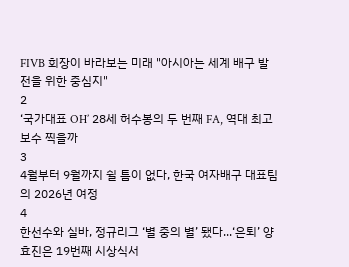FIVB 회장이 바라보는 미래 "아시아는 세계 배구 발전을 위한 중심지"
2
‘국가대표 OH’ 28세 허수봉의 두 번째 FA, 역대 최고 보수 찍을까
3
4월부터 9월까지 쉴 틈이 없다, 한국 여자배구 대표팀의 2026년 여정
4
한선수와 실바, 정규리그 ‘별 중의 별’ 됐다...‘은퇴’ 양효진은 19번째 시상식서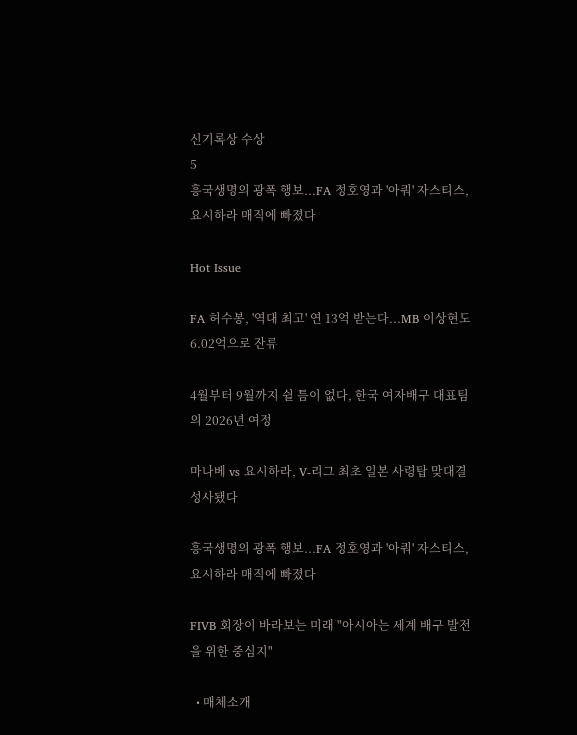신기록상 수상
5
흥국생명의 광폭 행보...FA 정호영과 '아쿼' 자스티스, 요시하라 매직에 빠졌다

Hot Issue

FA 허수봉, '역대 최고' 연 13억 받는다...MB 이상현도 6.02억으로 잔류

4월부터 9월까지 쉴 틈이 없다, 한국 여자배구 대표팀의 2026년 여정

마나베 vs 요시하라, V-리그 최초 일본 사령탑 맞대결 성사됐다

흥국생명의 광폭 행보...FA 정호영과 '아쿼' 자스티스, 요시하라 매직에 빠졌다

FIVB 회장이 바라보는 미래 "아시아는 세계 배구 발전을 위한 중심지"

  • 매체소개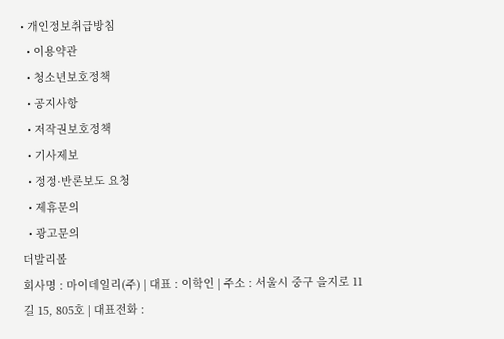• 개인정보취급방침
  • 이용약관
  • 청소년보호정책
  • 공지사항
  • 저작권보호정책
  • 기사제보
  • 정정·반론보도 요청
  • 제휴문의
  • 광고문의
더발리볼
회사명 : 마이데일리(주) | 대표 : 이학인 | 주소 : 서울시 중구 을지로 11길 15, 805호 | 대표전화 :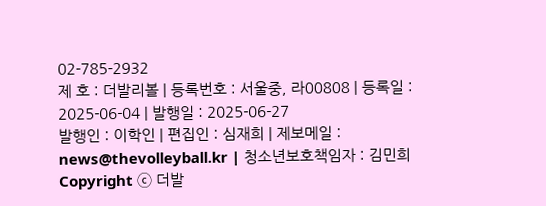02-785-2932
제 호 : 더발리볼 | 등록번호 : 서울중, 라00808 | 등록일 : 2025-06-04 | 발행일 : 2025-06-27
발행인 : 이학인 | 편집인 : 심재희 | 제보메일 : news@thevolleyball.kr | 청소년보호책임자 : 김민희
Copyright ⓒ 더발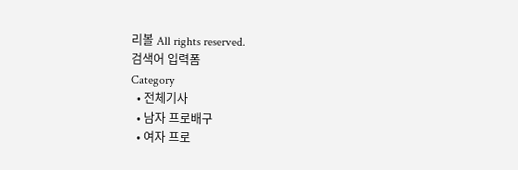리볼 All rights reserved.
검색어 입력폼
Category
  • 전체기사
  • 남자 프로배구
  • 여자 프로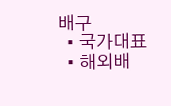배구
  • 국가대표
  • 해외배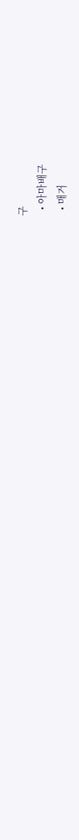구
  • 아마배구
  • 매거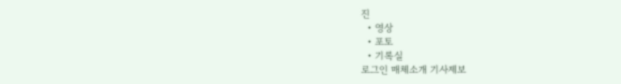진
  • 영상
  • 포토
  • 기록실
로그인 매체소개 기사제보